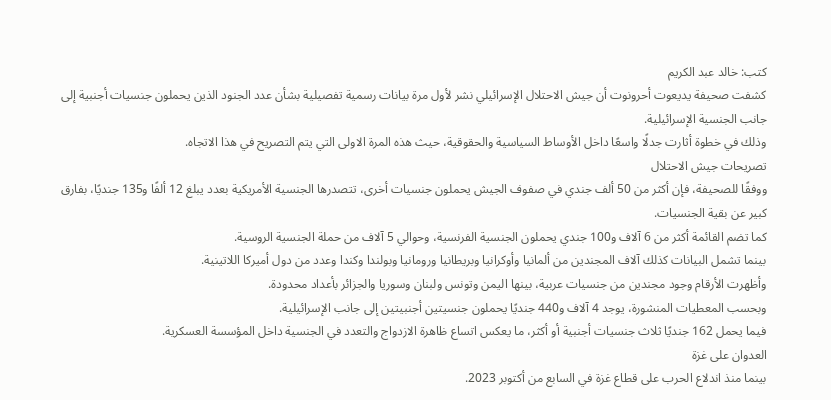كتب: خالد عبد الكريم
كشفت صحيفة يديعوت أحرونوت أن جيش الاحتلال الإسرائيلي نشر لأول مرة بيانات رسمية تفصيلية بشأن عدد الجنود الذين يحملون جنسيات أجنبية إلى جانب الجنسية الإسرائيلية.
وذلك في خطوة أثارت جدلًا واسعًا داخل الأوساط السياسية والحقوقية، حيث هذه المرة الاولى التي يتم التصريح في هذا الاتجاه.
تصريحات جيش الاحتلال
ووفقًا للصحيفة، فإن أكثر من 50 ألف جندي في صفوف الجيش يحملون جنسيات أخرى، تتصدرها الجنسية الأمريكية بعدد يبلغ 12 ألفًا و135 جنديًا، بفارق كبير عن بقية الجنسيات.
كما تضم القائمة أكثر من 6 آلاف و100 جندي يحملون الجنسية الفرنسية، وحوالي 5 آلاف من حملة الجنسية الروسية.
بينما تشمل البيانات كذلك آلاف المجندين من ألمانيا وأوكرانيا وبريطانيا ورومانيا وبولندا وكندا وعدد من دول أميركا اللاتينية.
وأظهرت الأرقام وجود مجندين من جنسيات عربية، بينها اليمن وتونس ولبنان وسوريا والجزائر بأعداد محدودة.
وبحسب المعطيات المنشورة، يوجد 4 آلاف و440 جنديًا يحملون جنسيتين أجنبيتين إلى جانب الإسرائيلية.
فيما يحمل 162 جنديًا ثلاث جنسيات أجنبية أو أكثر، ما يعكس اتساع ظاهرة الازدواج والتعدد في الجنسية داخل المؤسسة العسكرية.
العدوان على غزة
بينما منذ اندلاع الحرب على قطاع غزة في السابع من أكتوبر 2023.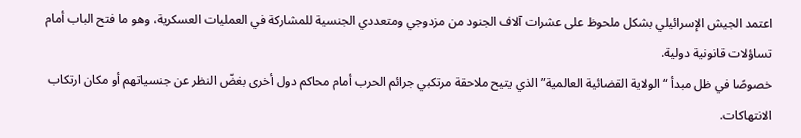اعتمد الجيش الإسرائيلي بشكل ملحوظ على عشرات آلاف الجنود من مزدوجي ومتعددي الجنسية للمشاركة في العمليات العسكرية، وهو ما فتح الباب أمام تساؤلات قانونية دولية.
خصوصًا في ظل مبدأ “الولاية القضائية العالمية” الذي يتيح ملاحقة مرتكبي جرائم الحرب أمام محاكم دول أخرى بغضّ النظر عن جنسياتهم أو مكان ارتكاب الانتهاكات.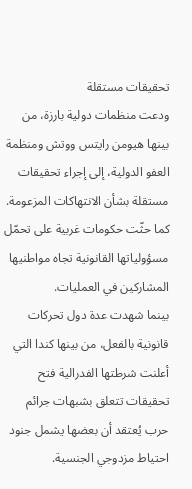تحقيقات مستقلة
ودعت منظمات دولية بارزة، من بينها هيومن رايتس ووتش ومنظمة العفو الدولية، إلى إجراء تحقيقات مستقلة بشأن الانتهاكات المزعومة.
كما حثّت حكومات غربية على تحمّل مسؤولياتها القانونية تجاه مواطنيها المشاركين في العمليات.
بينما شهدت عدة دول تحركات قانونية بالفعل، من بينها كندا التي أعلنت شرطتها الفدرالية فتح تحقيقات تتعلق بشبهات جرائم حرب يُعتقد أن بعضها يشمل جنود احتياط مزدوجي الجنسية.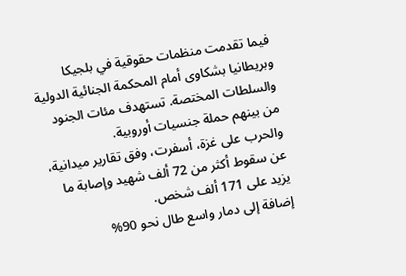فيما تقدمت منظمات حقوقية في بلجيكا وبريطانيا بشكاوى أمام المحكمة الجنائية الدولية والسلطات المختصة. تستهدف مئات الجنود من بينهم حملة جنسيات أوروبية.
والحرب على غزة، أسفرت، وفق تقارير ميدانية، عن سقوط أكثر من 72 ألف شهيد وإصابة ما يزيد على 171 ألف شخص.
إضافة إلى دمار واسع طال نحو 90%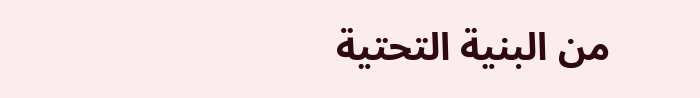من البنية التحتية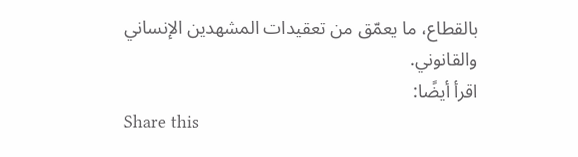بالقطاع، ما يعمّق من تعقيدات المشهدين الإنساني والقانوني.
اقرأ أيضًا:
Share this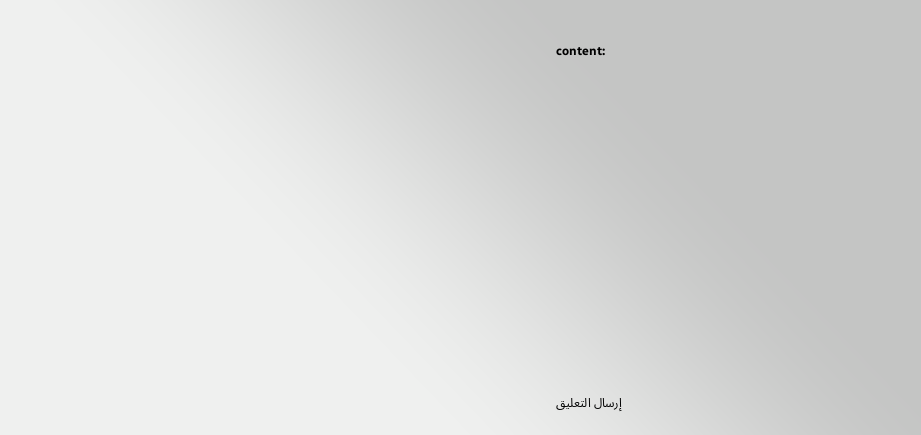content:















إرسال التعليق